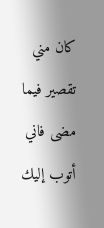كان مني تقصير فيما مضى فاني أتوب إليك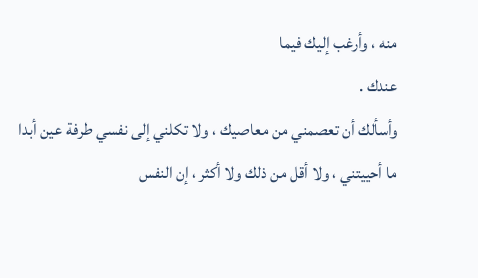منه ، وأرغب إليك فيما
عندك .
وأسألك أن تعصمني من معاصيك ، ولا تكلني إلى نفسي طرفة عين أبدا
ما أحييتني ، ولا أقل من ذلك ولا أكثر ، إن النفس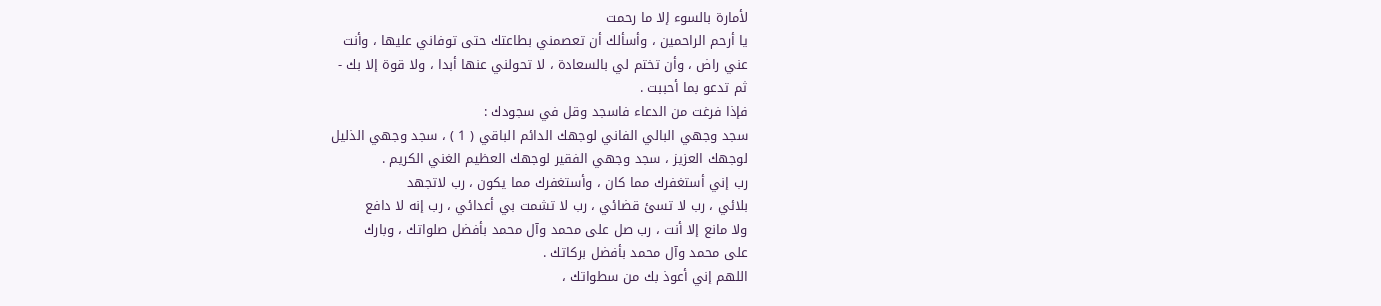لأمارة بالسوء إلا ما رحمت
يا أرحم الراحمين ، وأسألك أن تعصمني بطاعتك حتى توفاني عليها ، وأنت
عني راض ، وأن تختم لي بالسعادة ، لا تحولني عنها أبدا ، ولا قوة إلا بك -
ثم تدعو بما أحببت .
فإذا فرغت من الدعاء فاسجد وقل في سجودك :
سجد وجهي البالي الفاني لوجهك الدائم الباقي ( 1 ) ، سجد وجهي الذليل
لوجهك العزيز ، سجد وجهي الفقير لوجهك العظيم الغني الكريم .
رب إني أستغفرك مما كان ، وأستغفرك مما يكون ، رب لاتجهد
بلائي ، رب لا تسئ قضائي ، رب لا تشمت بي أعدائي ، رب إنه لا دافع
ولا مانع إلا أنت ، رب صل على محمد وآل محمد بأفضل صلواتك ، وبارك
على محمد وآل محمد بأفضل بركاتك .
اللهم إني أعوذ بك من سطواتك ،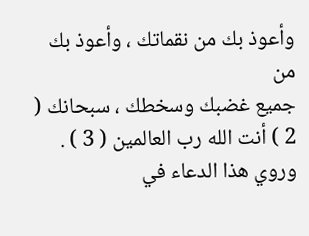وأعوذ بك من نقماتك ، وأعوذ بك من
جميع غضبك وسخطك ، سبحانك ( 2 ) أنت الله رب العالمين ( 3 ) .
وروي هذا الدعاء في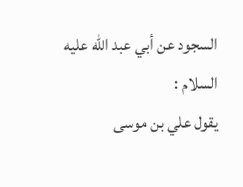السجود عن أبي عبد الله عليه السلام :
يقول علي بن موسى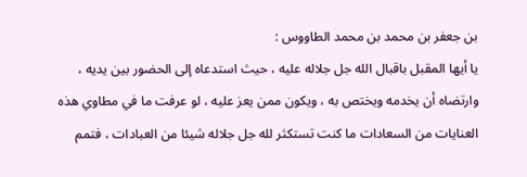بن جعفر بن محمد بن محمد الطاووس :
يا أيها المقبل باقبال الله جل جلاله عليه ، حيث استدعاه إلى الحضور بين يديه ،
وارتضاه أن يخدمه ويختص به ، ويكون ممن يعز عليه ، لو عرفت ما في مطاوي هذه
العنايات من السعادات ما كنت تستكثر لله جل جلاله شيئا من العبادات ، فتمم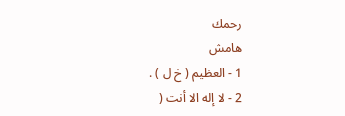رحمك
هامش
1 - العظيم ( خ ل ) .
2 - لا إله الا أنت (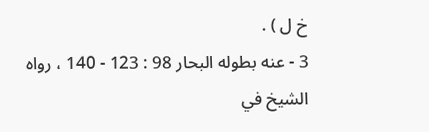خ ل ) .
3 - عنه بطوله البحار 98 : 123 - 140 ، رواه الشيخ في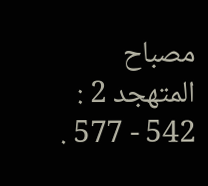مصباح المتهجد 2 : 542 - 577 .